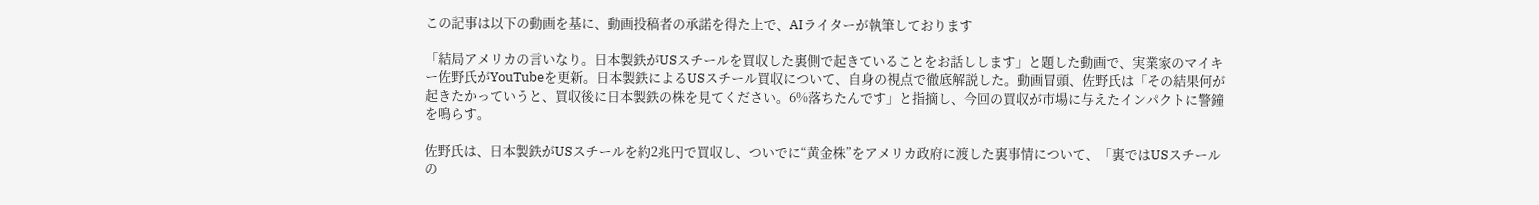この記事は以下の動画を基に、動画投稿者の承諾を得た上で、AIライターが執筆しております

「結局アメリカの言いなり。日本製鉄がUSスチールを買収した裏側で起きていることをお話しします」と題した動画で、実業家のマイキー佐野氏がYouTubeを更新。日本製鉄によるUSスチール買収について、自身の視点で徹底解説した。動画冒頭、佐野氏は「その結果何が起きたかっていうと、買収後に日本製鉄の株を見てください。6%落ちたんです」と指摘し、今回の買収が市場に与えたインパクトに警鐘を鳴らす。

佐野氏は、日本製鉄がUSスチールを約2兆円で買収し、ついでに“黄金株”をアメリカ政府に渡した裏事情について、「裏ではUSスチールの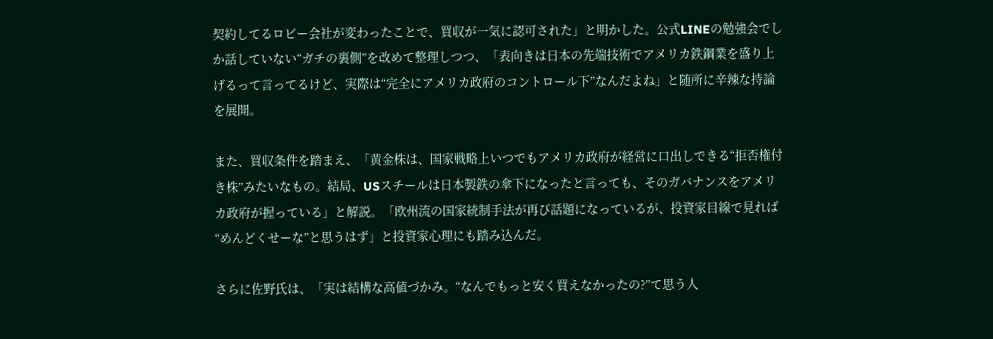契約してるロビー会社が変わったことで、買収が一気に認可された」と明かした。公式LINEの勉強会でしか話していない“ガチの裏側”を改めて整理しつつ、「表向きは日本の先端技術でアメリカ鉄鋼業を盛り上げるって言ってるけど、実際は“完全にアメリカ政府のコントロール下”なんだよね」と随所に辛辣な持論を展開。

また、買収条件を踏まえ、「黄金株は、国家戦略上いつでもアメリカ政府が経営に口出しできる“拒否権付き株”みたいなもの。結局、USスチールは日本製鉄の傘下になったと言っても、そのガバナンスをアメリカ政府が握っている」と解説。「欧州流の国家統制手法が再び話題になっているが、投資家目線で見れば“めんどくせーな”と思うはず」と投資家心理にも踏み込んだ。

さらに佐野氏は、「実は結構な高値づかみ。“なんでもっと安く買えなかったの?”て思う人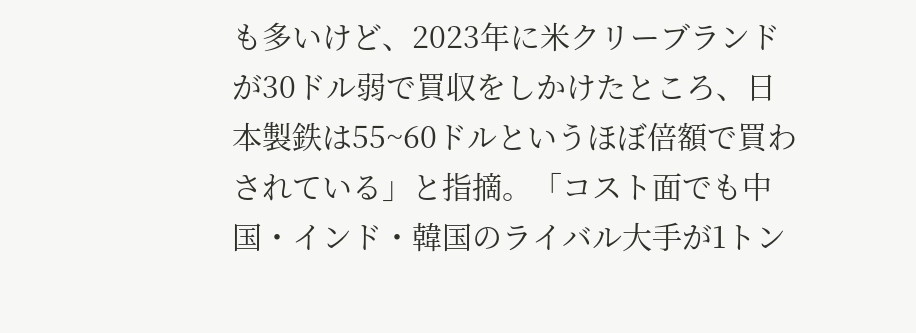も多いけど、2023年に米クリーブランドが30ドル弱で買収をしかけたところ、日本製鉄は55~60ドルというほぼ倍額で買わされている」と指摘。「コスト面でも中国・インド・韓国のライバル大手が1トン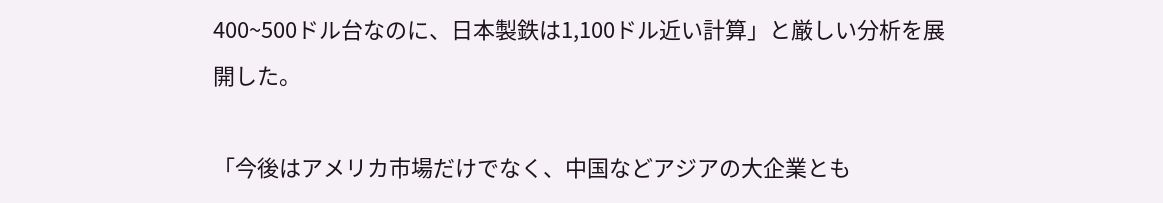400~500ドル台なのに、日本製鉄は1,100ドル近い計算」と厳しい分析を展開した。

「今後はアメリカ市場だけでなく、中国などアジアの大企業とも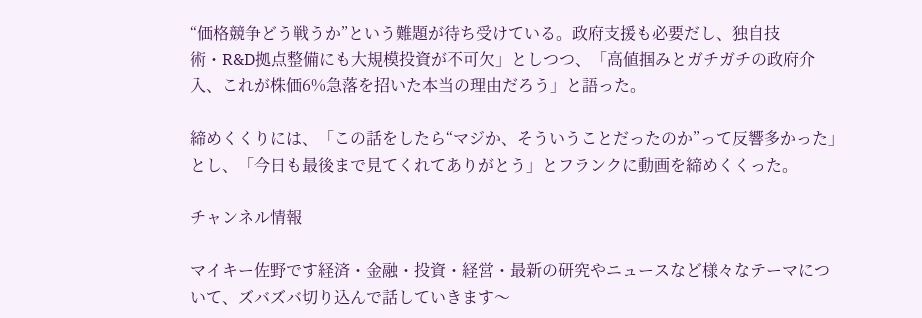“価格競争どう戦うか”という難題が待ち受けている。政府支援も必要だし、独自技術・R&D拠点整備にも大規模投資が不可欠」としつつ、「高値掴みとガチガチの政府介入、これが株価6%急落を招いた本当の理由だろう」と語った。

締めくくりには、「この話をしたら“マジか、そういうことだったのか”って反響多かった」とし、「今日も最後まで見てくれてありがとう」とフランクに動画を締めくくった。

チャンネル情報

マイキー佐野です経済・金融・投資・経営・最新の研究やニュースなど様々なテーマについて、ズバズバ切り込んで話していきます〜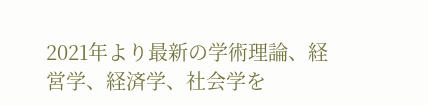2021年より最新の学術理論、経営学、経済学、社会学を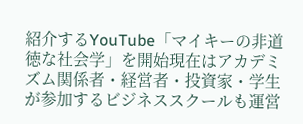紹介するYouTube「マイキーの非道徳な社会学」を開始現在はアカデミズム関係者・経営者・投資家・学生が参加するビジネススクールも運営